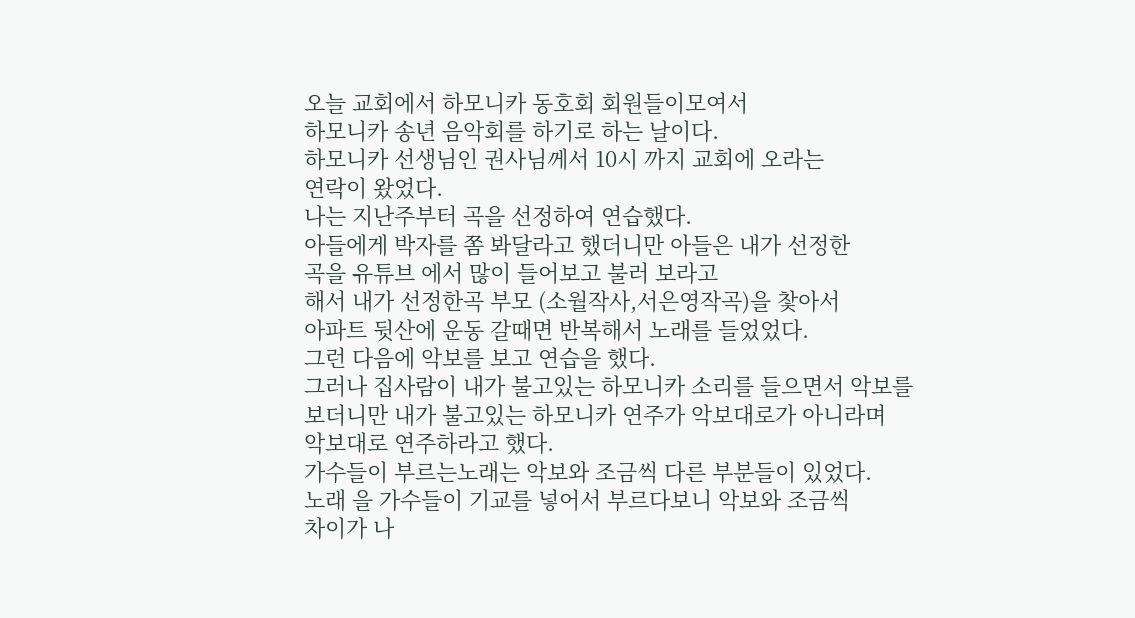오늘 교회에서 하모니카 동호회 회원들이모여서
하모니카 송년 음악회를 하기로 하는 날이다.
하모니카 선생님인 권사님께서 10시 까지 교회에 오라는
연락이 왔었다.
나는 지난주부터 곡을 선정하여 연습했다.
아들에게 박자를 쫌 봐달라고 했더니만 아들은 내가 선정한
곡을 유튜브 에서 많이 들어보고 불러 보라고
해서 내가 선정한곡 부모 (소월작사,서은영작곡)을 찿아서
아파트 뒷산에 운동 갈때면 반복해서 노래를 들었었다.
그런 다음에 악보를 보고 연습을 했다.
그러나 집사람이 내가 불고있는 하모니카 소리를 들으면서 악보를
보더니만 내가 불고있는 하모니카 연주가 악보대로가 아니라며
악보대로 연주하라고 했다.
가수들이 부르는노래는 악보와 조금씩 다른 부분들이 있었다.
노래 을 가수들이 기교를 넣어서 부르다보니 악보와 조금씩
차이가 나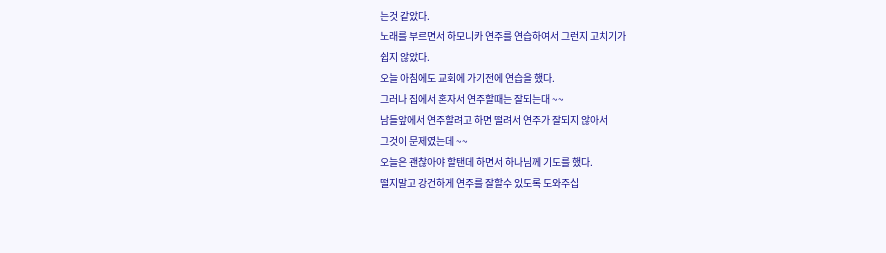는것 같았다.
노래를 부르면서 하모니카 연주를 연습하여서 그런지 고치기가
쉽지 않았다.
오늘 아침에도 교회에 가기전에 연습을 했다.
그러나 집에서 혼자서 연주할때는 잘되는대 ~~
남들앞에서 연주할려고 하면 떨려서 연주가 잘되지 않아서
그것이 문제였는데 ~~
오늘은 괜찮아야 할탠데 하면서 하나님께 기도를 했다.
떨지말고 강건하게 연주를 잘할수 있도록 도와주십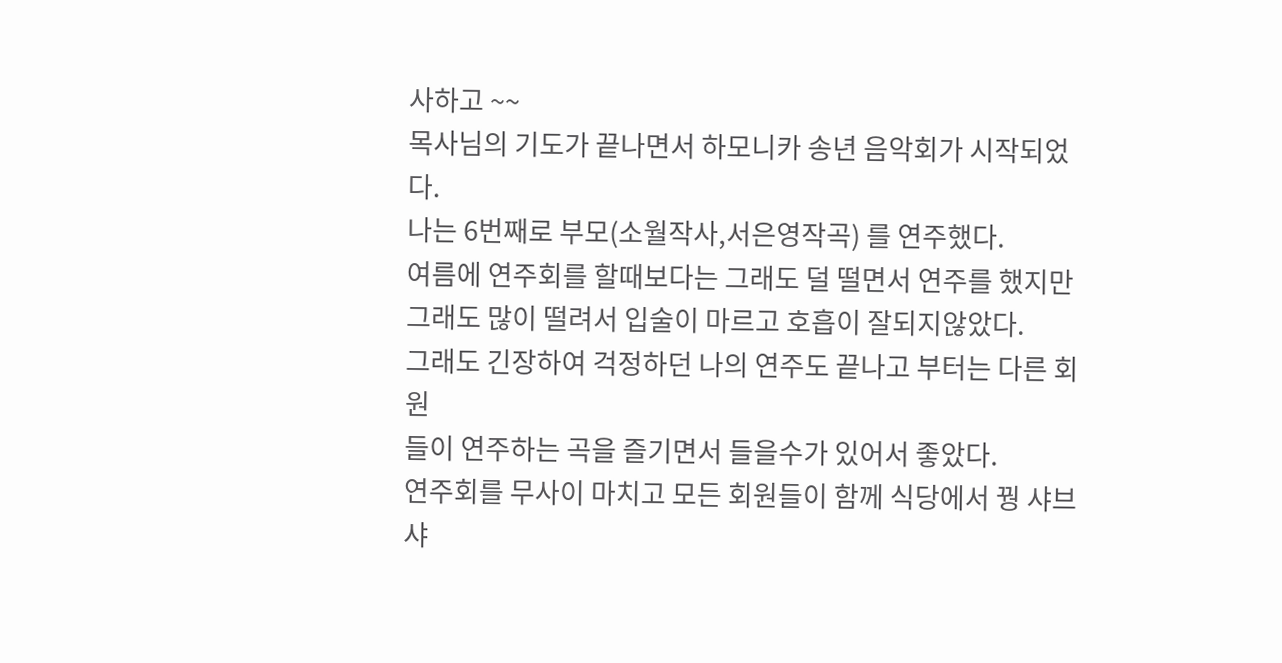사하고 ~~
목사님의 기도가 끝나면서 하모니카 송년 음악회가 시작되었다.
나는 6번째로 부모(소월작사,서은영작곡) 를 연주했다.
여름에 연주회를 할때보다는 그래도 덜 떨면서 연주를 했지만
그래도 많이 떨려서 입술이 마르고 호흡이 잘되지않았다.
그래도 긴장하여 걱정하던 나의 연주도 끝나고 부터는 다른 회원
들이 연주하는 곡을 즐기면서 들을수가 있어서 좋았다.
연주회를 무사이 마치고 모든 회원들이 함께 식당에서 꿩 샤브샤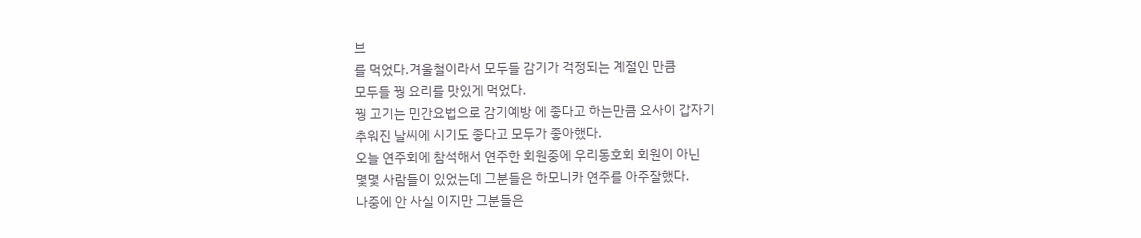브
를 먹었다.겨울철이라서 모두들 감기가 걱정되는 계절인 만큼
모두들 꿩 요리를 맛있게 먹었다.
꿩 고기는 민간요법으로 감기예방 에 좋다고 하는만큼 요사이 갑자기
추워진 날씨에 시기도 좋다고 모두가 좋아했다.
오늘 연주회에 참석해서 연주한 회원중에 우리동호회 회원이 아닌
몇몇 사람들이 있었는데 그분들은 하모니카 연주를 아주잘했다.
나중에 안 사실 이지만 그분들은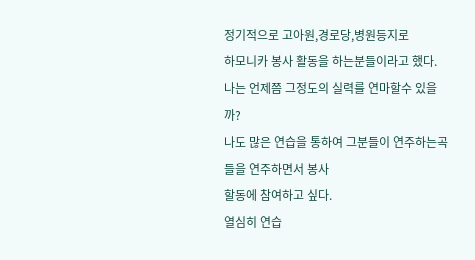정기적으로 고아원,경로당,병원등지로
하모니카 봉사 활동을 하는분들이라고 했다.
나는 언제쯤 그정도의 실력를 연마할수 있을까?
나도 많은 연습을 통하여 그분들이 연주하는곡들을 연주하면서 봉사
할동에 참여하고 싶다.
열심히 연습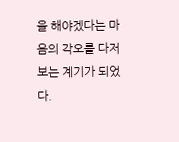을 해야겠다는 마음의 각오를 다저보는 계기가 되었다.